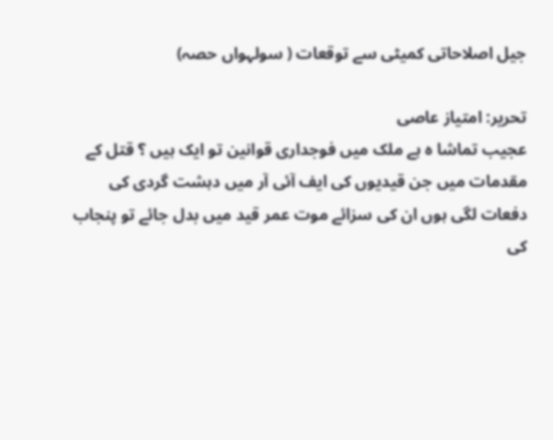جیل اصلاحاتی کمیٹی سے توقعات ( سولہواں حصہ)

تحریر: امتیاز عاصی
عجیب تماشا ہ ہے ملک میں فوجداری قوانین تو ایک ہیں ؟ قتل کے مقدمات میں جن قیدیوں کی ایف آئی آر میں دہشت گردی کی دفعات لگی ہوں ان کی سزائے موت عمر قید میں بدل جائے تو پنجاب کی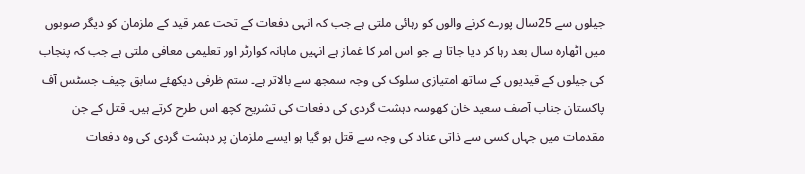جیلوں سے 25سال پورے کرنے والوں کو رہائی ملتی ہے جب کہ انہی دفعات کے تحت عمر قید کے ملزمان کو دیگر صوبوں میں اٹھارہ سال بعد رہا کر دیا جاتا ہے جو اس امر کا غماز ہے انہیں ماہانہ کوارٹر اور تعلیمی معافی ملتی ہے جب کہ پنجاب کی جیلوں کے قیدیوں کے ساتھ امتیازی سلوک کی وجہ سمجھ سے بالاتر ہے۔ ستم ظرفی دیکھئے سابق چیف جسٹس آف پاکستان جناب آصف سعید خان کھوسہ دہشت گردی کی دفعات کی تشریح کچھ اس طرح کرتے ہیں۔ قتل کے جن مقدمات میں جہاں کسی سے ذاتی عناد کی وجہ سے قتل ہو گیا ہو ایسے ملزمان پر دہشت گردی کی وہ دفعات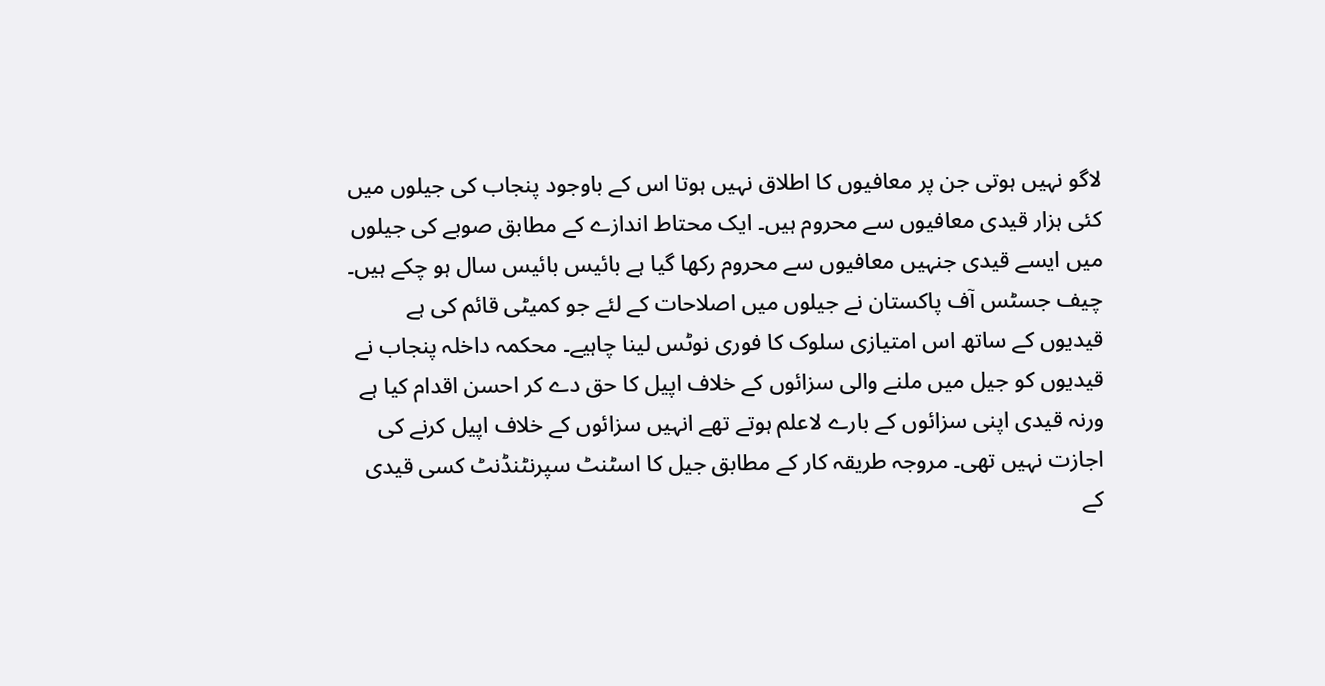لاگو نہیں ہوتی جن پر معافیوں کا اطلاق نہیں ہوتا اس کے باوجود پنجاب کی جیلوں میں کئی ہزار قیدی معافیوں سے محروم ہیں۔ ایک محتاط اندازے کے مطابق صوبے کی جیلوں میں ایسے قیدی جنہیں معافیوں سے محروم رکھا گیا ہے بائیس بائیس سال ہو چکے ہیں۔ چیف جسٹس آف پاکستان نے جیلوں میں اصلاحات کے لئے جو کمیٹی قائم کی ہے قیدیوں کے ساتھ اس امتیازی سلوک کا فوری نوٹس لینا چاہیے۔ محکمہ داخلہ پنجاب نے قیدیوں کو جیل میں ملنے والی سزائوں کے خلاف اپیل کا حق دے کر احسن اقدام کیا ہے ورنہ قیدی اپنی سزائوں کے بارے لاعلم ہوتے تھے انہیں سزائوں کے خلاف اپیل کرنے کی اجازت نہیں تھی۔ مروجہ طریقہ کار کے مطابق جیل کا اسٹنٹ سپرنٹنڈنٹ کسی قیدی کے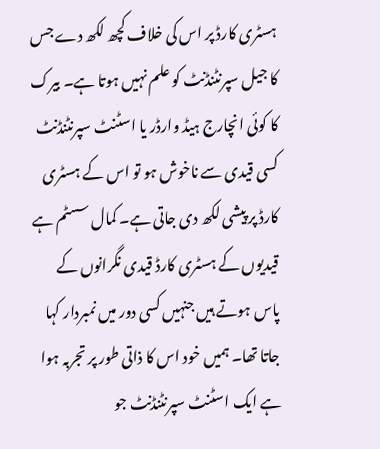ہسٹری کارڈ پر اس کی خلاف کچھ لکھ دے جس کا جیل سپرنٹنڈنٹ کو علم نہیں ہوتا ہے۔ بیرک کا کوئی انچارج ہیڈ وارڈر یا اسٹنٹ سپرنٹنڈنٹ کسی قیدی سے ناخوش ہو تو اس کے ہسٹری کارڈ پر پیشی لکھ دی جاتی ہے۔ کمال سسٹم ہے قیدیوں کے ہسٹری کارڈ قیدی نگرانوں کے پاس ہوتے ہیں جنہیں کسی دور میں نمبردار کہا جاتا تھا۔ ہمیں خود اس کا ذاتی طور پر تجربہ ہوا ہے ایک اسٹنٹ سپرنٹنڈنٹ جو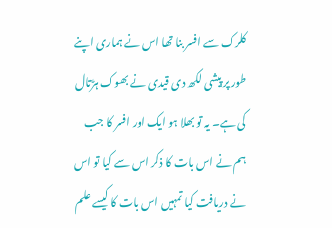کلرک سے افسر بنا تھا اس نے ہماری اپنے طور پر پیشی لکھ دی قیدی نے بھوک ہڑتال کی ہے۔ یہ تو بھلا ہو ایک اور افسر کا جب ہم نے اس بات کا ذکر اس سے کیا تو اس نے دریافت کیا تمہیں اس بات کا کیسے علم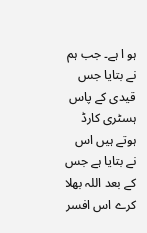ہو ا ہے۔ جب ہم نے بتایا جس قیدی کے پاس ہسٹری کارڈ ہوتے ہیں اس نے بتایا ہے جس کے بعد اللہ بھلا کرے اس افسر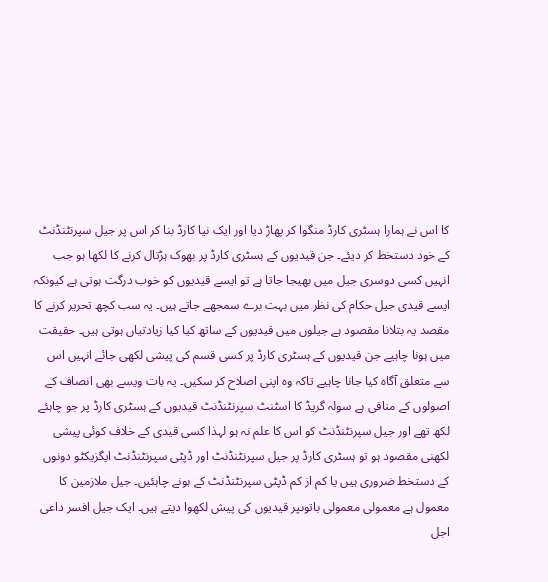کا اس نے ہمارا ہسٹری کارڈ منگوا کر پھاڑ دیا اور ایک نیا کارڈ بنا کر اس پر جیل سپرنٹنڈنٹ کے خود دستخط کر دیئے۔ جن قیدیوں کے ہسٹری کارڈ پر بھوک ہڑتال کرنے کا لکھا ہو جب انہیں کسی دوسری جیل میں بھیجا جاتا ہے تو ایسے قیدیوں کو خوب درگت ہوتی ہے کیونکہ ایسے قیدی جیل حکام کی نظر میں بہت برے سمجھے جاتے ہیں۔ یہ سب کچھ تحریر کرنے کا مقصد یہ بتلانا مقصود ہے جیلوں میں قیدیوں کے ساتھ کیا کیا زیادتیاں ہوتی ہیں۔ حقیقت میں ہونا چاہیے جن قیدیوں کے ہسٹری کارڈ پر کسی قسم کی پیشی لکھی جائے انہیں اس سے متعلق آگاہ کیا جانا چاہیے تاکہ وہ اپنی اصلاح کر سکیں۔ یہ بات ویسے بھی انصاف کے اصولوں کے منافی ہے سولہ گریڈ کا اسٹنٹ سپرنٹنڈنٹ قیدیوں کے ہسٹری کارڈ پر جو چاہئے لکھ تھے اور جیل سپرنٹنڈنٹ کو اس کا علم نہ ہو لہذا کسی قیدی کے خلاف کوئی پیشی لکھنی مقصود ہو تو ہسٹری کارڈ پر جیل سپرنٹنڈنٹ اور ڈپٹی سپرنٹنڈنٹ ایگزیکٹو دونوں کے دستخط ضروری ہیں یا کم از کم ڈپٹی سپرنٹنڈنٹ کے ہونے چاہئیں۔ جیل ملازمین کا معمول ہے معمولی معمولی باتوںپر قیدیوں کی پیش لکھوا دیتے ہیں۔ ایک جیل افسر داعی اجل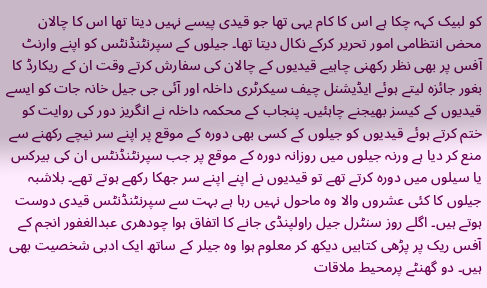کو لبیک کہہ چکا ہے اس کا کام یہی تھا جو قیدی پیسے نہیں دیتا تھا اس کا چالان محض انتظامی امور تحریر کرکے نکال دیتا تھا۔ جیلوں کے سپرنٹنڈنٹس کو اپنے وارنٹ آفس پر بھی نظر رکھنی چاہیے قیدیوں کے چالان کی سفارش کرتے وقت ان کے ریکارڈ کا بغور جائزہ لیتے ہوئے ایڈیشنل چیف سیکرٹری داخلہ اور آئی جی جیل خانہ جات کو ایسے قیدیوں کے کیسز بھیجنے چاہئیں۔ پنجاب کے محکمہ داخلہ نے انگریز دور کی روایت کو ختم کرتے ہوئے قیدیوں کو جیلوں کے کسی بھی دورہ کے موقع پر اپنے سر نیچے رکھنے سے منع کر دیا ہے ورنہ جیلوں میں روزانہ دورہ کے موقع پر جب سپرنٹنڈنٹس ان کی بیرکس یا سیلوں میں دورہ کرتے تھے تو قیدیوں نے اپنے اپنے سر جھکا رکھے ہوتے تھے۔ بلاشبہ جیلوں کا کئی عشروں والا وہ ماحول نہیں رہا ہے بہت سے سپرنٹنڈنٹس قیدی دوست ہوتے ہیں۔ اگلے روز سنٹرل جیل راولپنڈی جانے کا اتفاق ہوا چودھری عبدالغفور انجم کے آفس ریک پر پڑھی کتابیں دیکھ کر معلوم ہوا وہ جیلر کے ساتھ ایک ادبی شخصیت بھی ہیں۔ دو گھنٹے پرمحیط ملاقات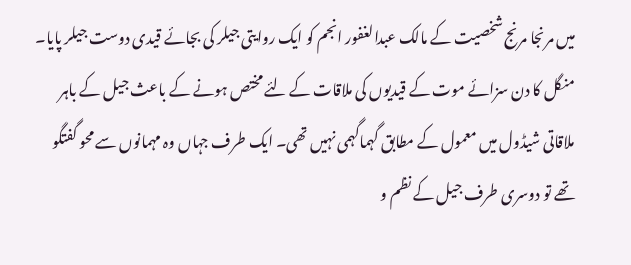میں مرنجا مرنج شخصیت کے مالک عبدالغفور انجم کو ایک روایتی جیلر کی بجائے قیدی دوست جیلر پایا۔ منگل کا دن سزائے موت کے قیدیوں کی ملاقات کے لئے مختص ہونے کے باعث جیل کے باہر ملاقاتی شیڈول میں معمول کے مطابق گہماگہمی نہیں تھی۔ ایک طرف جہاں وہ مہمانوں سے محو گفتگو تھے تو دوسری طرف جیل کے نظم و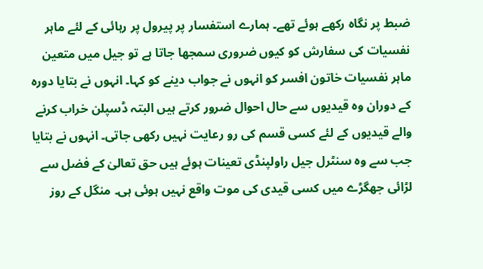ضبط پر نگاہ رکھے ہوئے تھے۔ ہمارے استفسار پر پیرول پر رہائی کے لئے ماہر نفسیات کی سفارش کو کیوں ضروری سمجھا جاتا ہے تو جیل میں متعین ماہر نفسیات خاتون افسر کو انہوں نے جواب دینے کو کہا۔ انہوں نے بتایا دورہ کے دوران وہ قیدیوں سے حال احوال ضرور کرتے ہیں البتہ ڈسپلن خراب کرنے والے قیدیوں کے لئے کسی قسم کی رو رعایت نہیں رکھی جاتی۔ انہوں نے بتایا جب سے وہ سنٹرل جیل راولپنڈی تعینات ہوئے ہیں حق تعالیٰ کے فضل سے لڑائی جھگڑے میں کسی قیدی کی موت واقع نہیں ہوئی ہی۔ منگل کے روز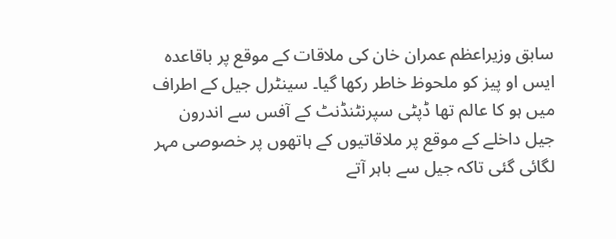سابق وزیراعظم عمران خان کی ملاقات کے موقع پر باقاعدہ ایس او پیز کو ملحوظ خاطر رکھا گیا۔ سینٹرل جیل کے اطراف میں ہو کا عالم تھا ڈپٹی سپرنٹنڈنٹ کے آفس سے اندرون جیل داخلے کے موقع پر ملاقاتیوں کے ہاتھوں پر خصوصی مہر لگائی گئی تاکہ جیل سے باہر آتے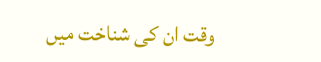وقت ان کی شناخت میں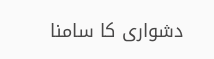دشواری کا سامنا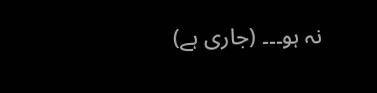نہ ہو۔۔۔ (جاری ہے)